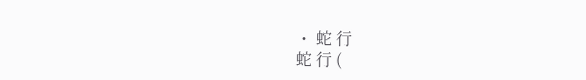・ 蛇 行
蛇 行 (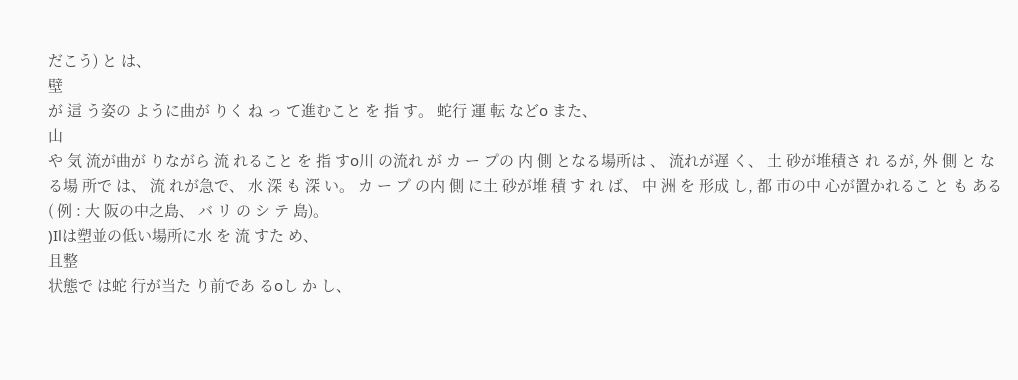だこう) と は、
壁
が 這 う姿の ように曲が りく ね っ て進むこと を 指 す。 蛇行 運 転 などo また、
山
や 気 流が曲が りながら 流 れること を 指 すo川 の流れ が カ ー プの 内 側 となる場所は 、 流れが遅 く、 土 砂が堆積さ れ るが, 外 側 と なる場 所で は、 流 れが急で、 水 深 も 深 い。 カ ー プ の内 側 に土 砂が堆 積 す れ ば、 中 洲 を 形成 し, 都 市の中 心が置かれるこ と も ある ( 例 : 大 阪の中之島、 バ リ の シ テ 島)。
)Ilは塑並の低い場所に水 を 流 すた め、
且整
状態で は蛇 行が当た り前であ るoし か し、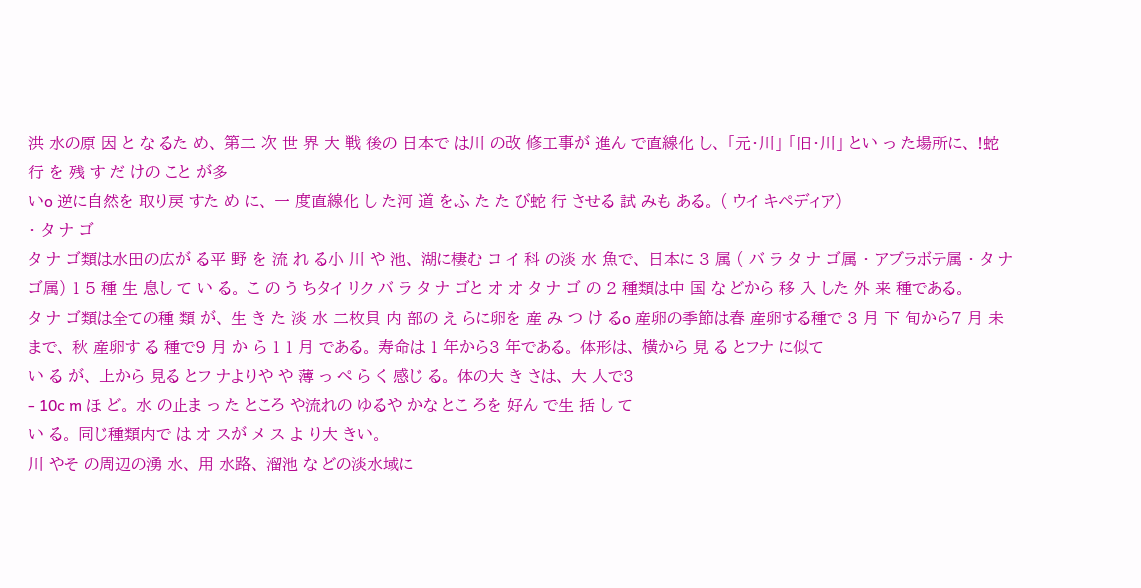洪 水の原 因 と な るた め、 第二 次 世 界 大 戦 後の 日本で は川 の改 修工事が 進ん で直線化 し、 「元・川」 「旧・川」 とい っ た場所に、 !蛇 行 を 残 す だ けの こと が多
いo 逆に自然を 取り戻 すた め に、 一 度直線化 し た河 道 をふ た た び蛇 行 させる 試 みも ある。 ( ウイ キペディア)
・ タ ナ ゴ
タ ナ ゴ類は水田の広が る平 野 を 流 れ る小 川 や 池、 湖に棲む コ イ 科 の淡 水 魚で、 日本に 3 属 ( バ ラ タ ナ ゴ属 ・ アブラボテ属 ・ タ ナゴ属) 1 5 種 生 息し て い る。 こ の う ちタイ リク バ ラ タ ナ ゴと オ オ タ ナ ゴ の 2 種類は中 国 な どから 移 入 した 外 来 種である。
タ ナ ゴ類は全ての種 類 が、 生 き た 淡 水 二枚貝 内 部の え らに卵を 産 み つ け るo 産卵の季節は春 産卵する種で 3 月 下 旬から7 月 未 まで、 秋 産卵す る 種で9 月 か ら 1 1 月 である。 寿命は 1 年から3 年である。 体形は、 横から 見 る とフナ に似て
い る が、 上から 見る とフ ナよりや や 薄 っ ぺ ら く 感じ る。 体の大 き さは、 大 人で3
‑ 10c m ほ ど。 水 の止ま っ た ところ や流れの ゆるや かな とこ ろを 好ん で生 括 し て
い る。 同じ種類内で は オ スが メ ス よ り大 きい。
川 やそ の周辺の湧 水、 用 水路、 溜池 な どの淡水域に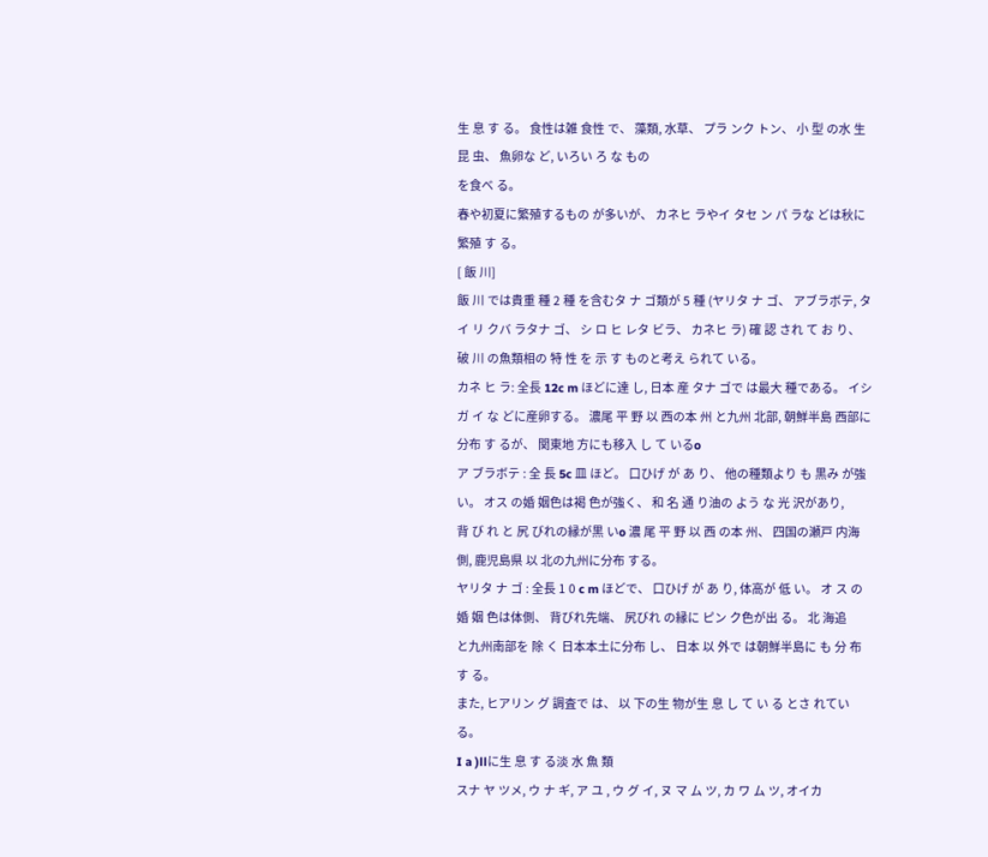生 息 す る。 食性は雑 食性 で、 藻類, 水草、 プラ ンク トン、 小 型 の水 生 昆 虫、 魚卵な ど, いろい ろ な もの
を食べ る。
春や初夏に繁殖するもの が多いが、 カネヒ ラやイ タセ ン パ ラな どは秋に繁殖 す る。
[ 飯 川]
飯 川 では貴重 種 2 種 を含むタ ナ ゴ類が 5 種 (ヤリタ ナ ゴ、 アブラボテ, タ イ リ クバ ラタナ ゴ、 シ ロ ヒ レタ ビラ、 カネヒ ラ) 確 認 され て お り、 破 川 の魚類相の 特 性 を 示 す ものと考え られて いる。
カネ ヒ ラ: 全長 12c m ほどに達 し, 日本 産 タナ ゴで は最大 種である。 イシ
ガ イ な どに産卵する。 濃尾 平 野 以 西の本 州 と九州 北部, 朝鮮半島 西部に分布 す るが、 関東地 方にも移入 し て いるo
ア ブラボテ : 全 長 5c 皿 ほど。 口ひげ が あ り、 他の種類より も 黒み が強い。 オス の婚 姻色は褐 色が強く、 和 名 通 り油の よう な 光 沢があり,
背 び れ と 尻 びれの縁が黒 いo 濃 尾 平 野 以 西 の本 州、 四国の瀬戸 内海側, 鹿児島県 以 北の九州に分布 する。
ヤリタ ナ ゴ : 全長 1 0 c m ほどで、 口ひげ が あ り, 体高が 低 い。 オ ス の婚 姻 色は体側、 背びれ先端、 尻びれ の縁に ピン ク色が出 る。 北 海追
と九州南部を 除 く 日本本土に分布 し、 日本 以 外で は朝鮮半島に も 分 布 す る。
また, ヒアリン グ 調査で は、 以 下の生 物が生 息 し て い る とさ れてい る。
I a )llに生 息 す る淡 水 魚 類
スナ ヤ ツメ, ウ ナ ギ, ア ユ , ウ グ イ, ヌ マ ム ツ, カ ワ ム ツ, オイカ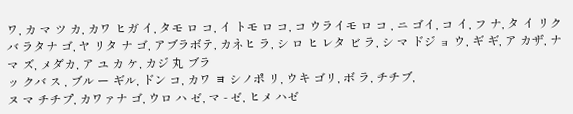ワ, カ マ ツ カ, カワ ヒガ イ, タモ ロ コ, イ トモ ロ コ, コ ウライモ ロ コ , ニ ゴイ, コ イ, フ ナ, タ イ リクバ ラタナ ゴ, ヤ リタ ナ ゴ, アブラボテ, カネヒ ラ, シ ロ ヒ レタ ビ ラ, シ マ ドジ ョ ウ, ギ ギ, ア カザ, ナ マ ズ, メダカ, ア ユ カ ケ, カジ 丸 ブラ
ッ クバ ス , ブル ー ギル, ドン コ, カワ ヨ シノポ リ, ウキ ゴリ, ボ ラ, チチブ,
ヌ マ チチプ, カワァナ ゴ, ウロ ハ ゼ, マ ‑ ゼ, ヒメ ハゼ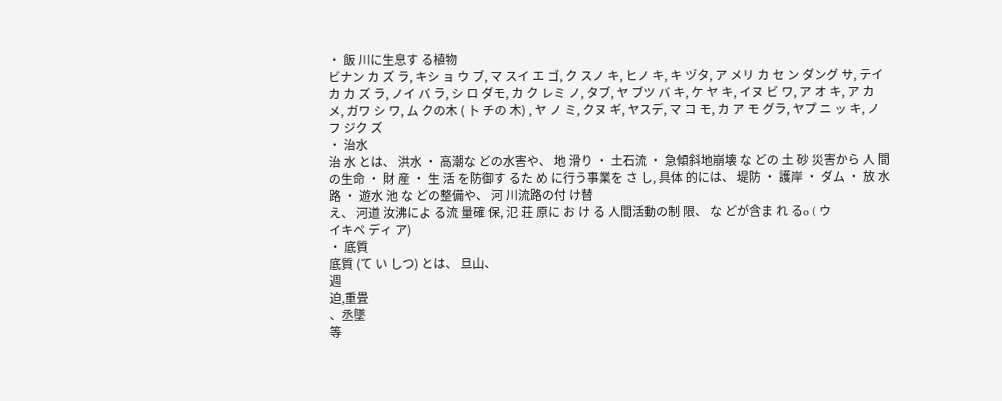・ 飯 川に生息す る植物
ビナン カ ズ ラ, キシ ョ ウ ブ, マ スイ エ ゴ, ク スノ キ, ヒノ キ, キ ヅタ, ア メリ カ セ ン ダング サ, テイカ カ ズ ラ, ノイ バ ラ, シ ロ ダモ, カ ク レミ ノ, タブ, ヤ ブツ バ キ, ケ ヤ キ, イヌ ビ ワ, ア オ キ, ア カ メ, ガワ シ ワ, ム クの木 ( 卜 チの 木) , ヤ ノ ミ, クヌ ギ, ヤスデ, マ コ モ, カ ア モ グラ, ヤプ ニ ッ キ, ノ フ ジク ズ
・ 治水
治 水 とは、 洪水 ・ 高潮な どの水害や、 地 滑り ・ 土石流 ・ 急傾斜地崩壊 な どの 土 砂 災害から 人 間の生命 ・ 財 産 ・ 生 活 を防御す るた め に行う事業を さ し, 具体 的には、 堤防 ・ 護岸 ・ ダム ・ 放 水 路 ・ 遊水 池 な どの整備や、 河 川流路の付 け替
え、 河道 汝沸によ る流 量確 保, 氾 荘 原に お け る 人間活動の制 限、 な どが含ま れ るo ( ウ
イキペ ディ ア)
・ 底質
底質 (て い しつ) とは、 旦山、
週
迫,重畳
、丞墜
等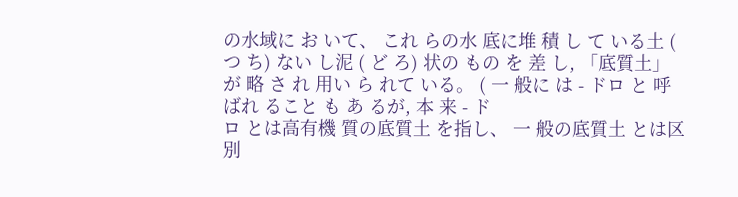の水域に お いて、 これ らの水 底に堆 積 し て いる土 ( つ ち) ない し泥 ( ど ろ) 状の もの を 差 し, 「底質土」
が 略 さ れ 用い ら れて いる。 ( 一 般に は ‑ ドロ と 呼 ばれ ること も あ るが, 本 来 ‑ ド
ロ とは高有機 質の底質土 を指し、 一 般の底質土 とは区 別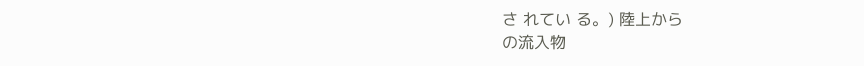さ れてい る。) 陸上から
の流入物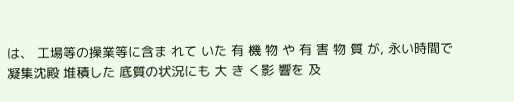は、 工場等の操業等に含ま れて いた 有 機 物 や 有 害 物 質 が, 永い時間で
凝集沈殿 堆積した 底質の状況にも 大 き く影 響を 及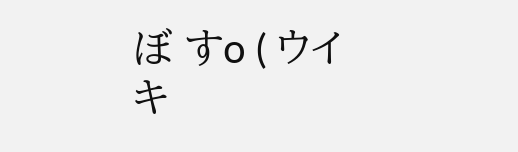ぼ すo ( ウイキ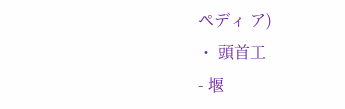ペディ ア)
・ 頭首工
‑ 堰